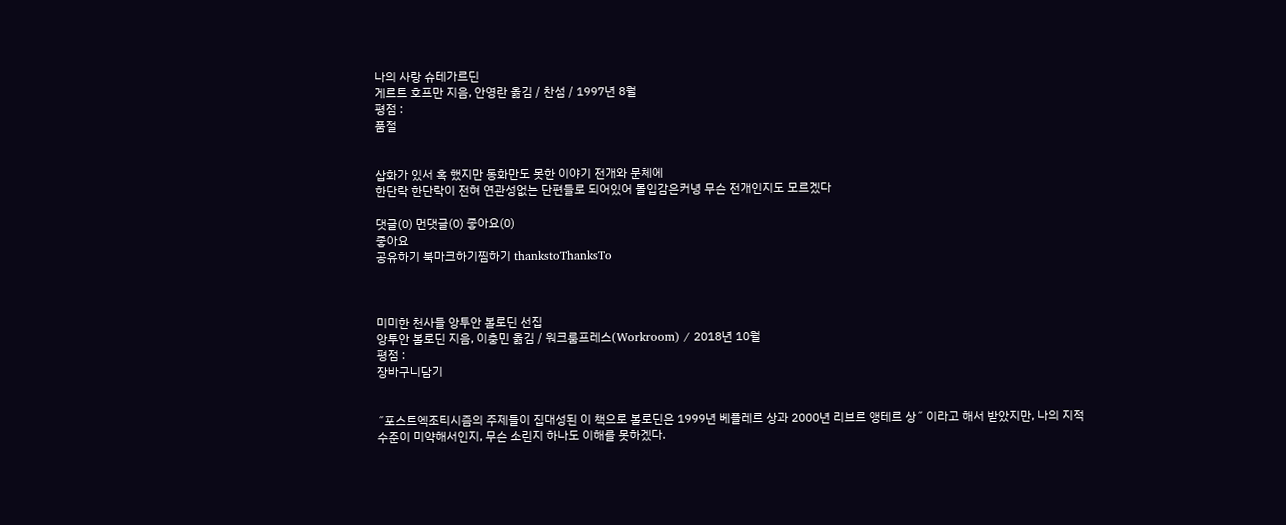나의 사랑 슈테가르딘
게르트 호프만 지음, 안영란 옮김 / 찬섬 / 1997년 8월
평점 :
품절


삽화가 있서 혹 했지만 동화만도 못한 이야기 전개와 문체에
한단락 한단락이 전혀 연관성없는 단편들로 되어있어 몰입감은커녕 무슨 전개인지도 모르겠다

댓글(0) 먼댓글(0) 좋아요(0)
좋아요
공유하기 북마크하기찜하기 thankstoThanksTo



미미한 천사들 앙투안 볼로딘 선집
앙투안 볼로딘 지음, 이충민 옮김 / 워크룸프레스(Workroom) / 2018년 10월
평점 :
장바구니담기


˝포스트엑조티시즘의 주제들이 집대성된 이 책으로 볼로딘은 1999년 베플레르 상과 2000년 리브르 앵테르 상˝ 이라고 해서 받았지만, 나의 지적 수준이 미약해서인지, 무슨 소린지 하나도 이해를 못하겠다.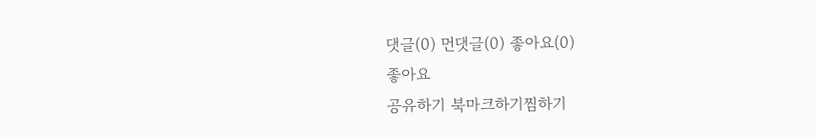댓글(0) 먼댓글(0) 좋아요(0)
좋아요
공유하기 북마크하기찜하기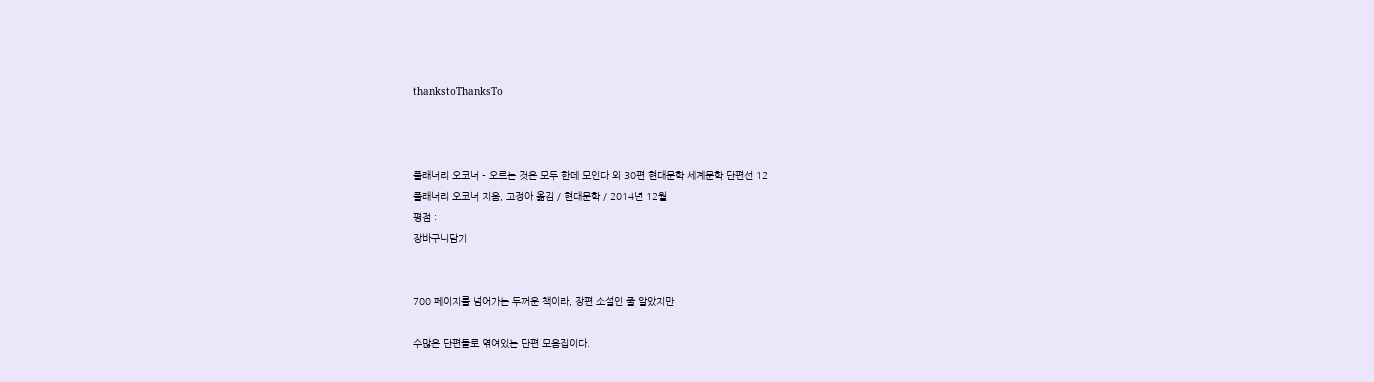thankstoThanksTo



플래너리 오코너 - 오르는 것은 모두 한데 모인다 외 30편 현대문학 세계문학 단편선 12
플래너리 오코너 지음, 고정아 옮김 / 현대문학 / 2014년 12월
평점 :
장바구니담기


700 페이지를 넘어가는 두꺼운 책이라, 장편 소설인 줄 알았지만

수많은 단편들로 엮여있는 단편 모음집이다.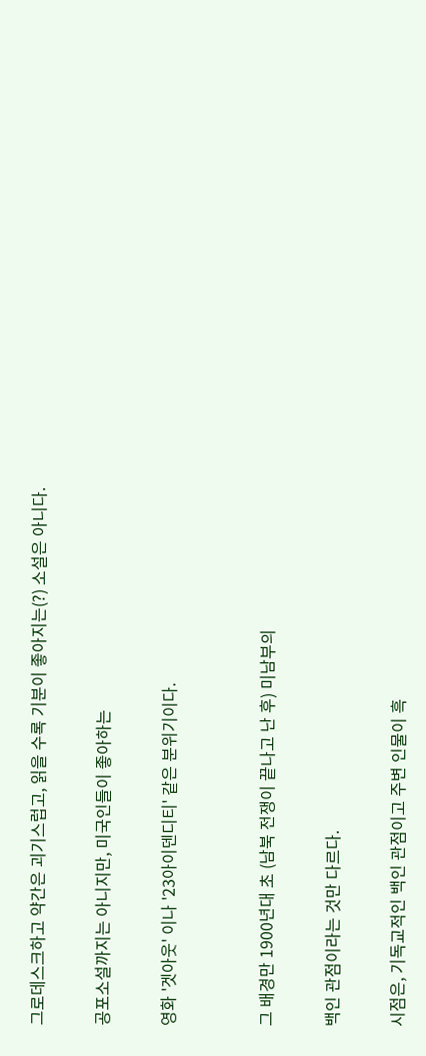그로데스크하고 약간은 괴기스럽고, 읽을 수록 기분이 좋아지는(?) 소설은 아니다.

공포소설까지는 아니지만, 미국인들이 좋아하는

영화 '겟아웃' 이나 '23아이덴디티' 같은 분위기이다.


그 배경만 1900년대 초 (남북 전쟁이 끝나고 난 후) 미남부의

백인 관점이라는 것만 다르다.

시점은, 기독교적인 백인 관점이고 주변 인물이 흑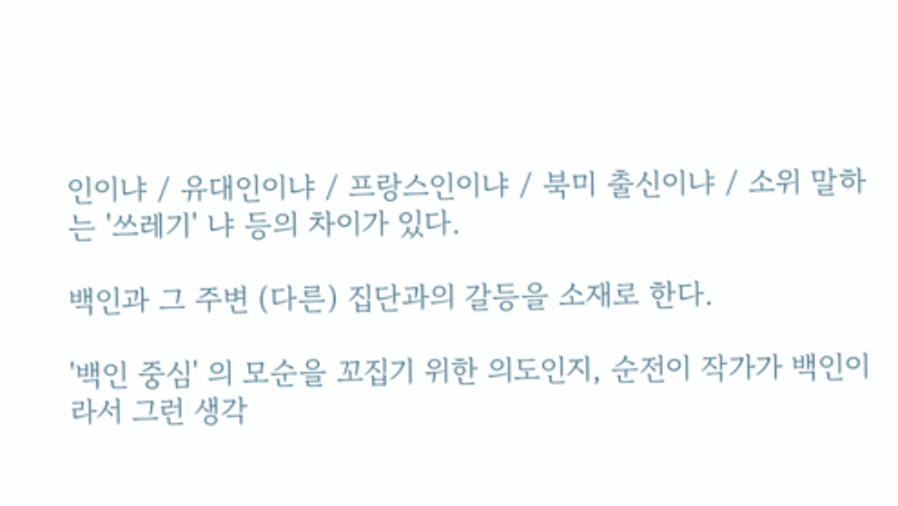인이냐 / 유대인이냐 / 프랑스인이냐 / 북미 출신이냐 / 소위 말하는 '쓰레기' 냐 등의 차이가 있다.

백인과 그 주변 (다른) 집단과의 갈등을 소재로 한다.

'백인 중심' 의 모순을 꼬집기 위한 의도인지, 순전이 작가가 백인이라서 그런 생각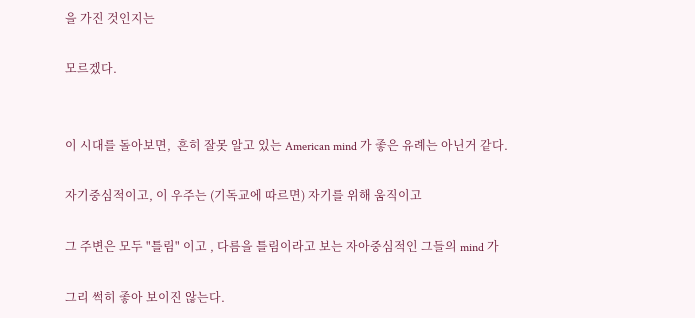을 가진 것인지는

모르겠다.


이 시대를 돌아보면,  흔히 잘못 알고 있는 American mind 가 좋은 유례는 아닌거 같다.

자기중심적이고, 이 우주는 (기독교에 따르면) 자기를 위해 움직이고

그 주변은 모두 "틀림" 이고 , 다름을 틀림이라고 보는 자아중심적인 그들의 mind 가

그리 썩히 좋아 보이진 않는다.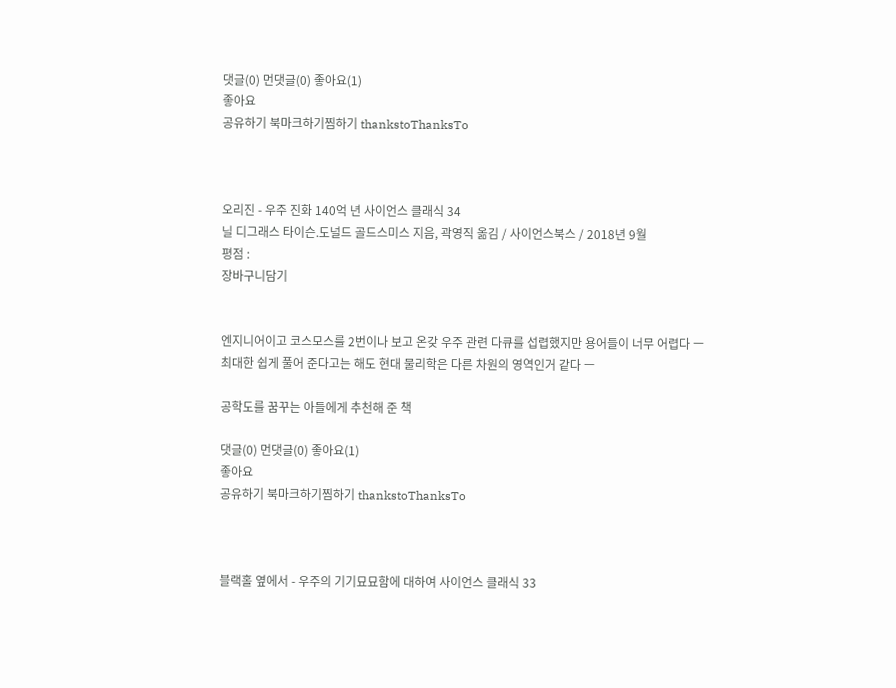댓글(0) 먼댓글(0) 좋아요(1)
좋아요
공유하기 북마크하기찜하기 thankstoThanksTo



오리진 - 우주 진화 140억 년 사이언스 클래식 34
닐 디그래스 타이슨.도널드 골드스미스 지음, 곽영직 옮김 / 사이언스북스 / 2018년 9월
평점 :
장바구니담기


엔지니어이고 코스모스를 2번이나 보고 온갖 우주 관련 다큐를 섭렵했지만 용어들이 너무 어렵다 ㅡ
최대한 쉽게 풀어 준다고는 해도 현대 물리학은 다른 차원의 영역인거 같다 ㅡ

공학도를 꿈꾸는 아들에게 추천해 준 책

댓글(0) 먼댓글(0) 좋아요(1)
좋아요
공유하기 북마크하기찜하기 thankstoThanksTo



블랙홀 옆에서 - 우주의 기기묘묘함에 대하여 사이언스 클래식 33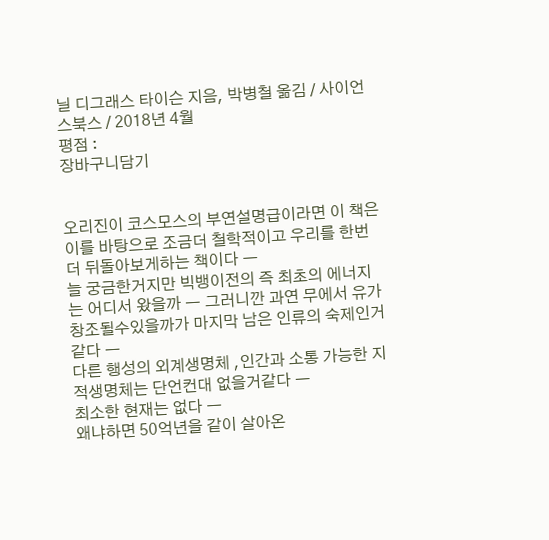닐 디그래스 타이슨 지음, 박병철 옮김 / 사이언스북스 / 2018년 4월
평점 :
장바구니담기


오리진이 코스모스의 부연설명급이라면 이 책은 이를 바탕으로 조금더 철학적이고 우리를 한번더 뒤돌아보게하는 책이다 ㅡ
늘 궁금한거지만 빅뱅이전의 즉 최초의 에너지는 어디서 왔을까 ㅡ 그러니깐 과연 무에서 유가 창조될수있을까가 마지막 남은 인류의 숙제인거 같다 ㅡ
다른 행성의 외계생명체 ,인간과 소통 가능한 지적생명체는 단언컨대 없을거같다 ㅡ
최소한 현재는 없다 ㅡ
왜냐하면 50억년을 같이 살아온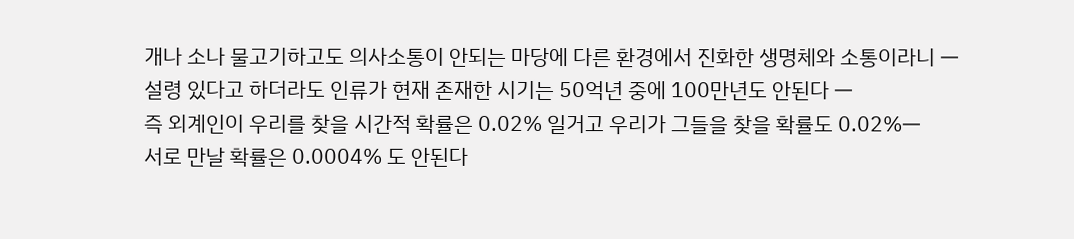개나 소나 물고기하고도 의사소통이 안되는 마당에 다른 환경에서 진화한 생명체와 소통이라니 ㅡ
설령 있다고 하더라도 인류가 현재 존재한 시기는 50억년 중에 100만년도 안된다 ㅡ
즉 외계인이 우리를 찾을 시간적 확률은 0.02% 일거고 우리가 그들을 찾을 확률도 0.02%ㅡ
서로 만날 확률은 0.0004% 도 안된다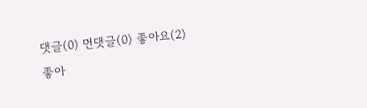댓글(0) 먼댓글(0) 좋아요(2)
좋아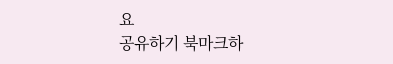요
공유하기 북마크하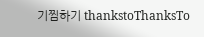기찜하기 thankstoThanksTo